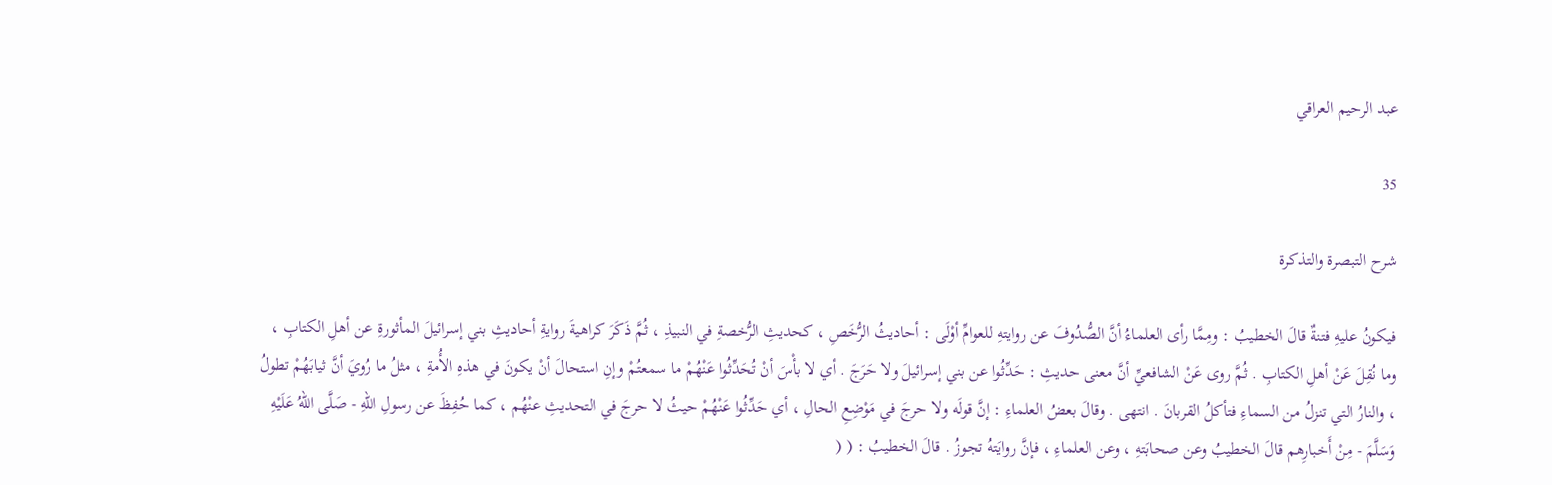عبد الرحيم العراقي

35

شرح التبصرة والتذكرة

فيكونُ عليهِ فتنةٌ قالَ الخطيبُ : ومِمَّا رأى العلماءُ أنَّ الصُّدُوفَ عن روايتهِ للعوامِّ أوْلَى : أحاديثُ الرُّخَصِ ، كحديثِ الرُّخصةِ في النبيذِ ، ثُمَّ ذَكَرَ كراهيةَ روايةِ أحاديثِ بني إسرائيلَ المأثورةِ عن أهلِ الكتابِ ، وما نُقِلَ عَنْ أهلِ الكتابِ . ثُمَّ روى عَنْ الشافعيِّ أنَّ معنى حديثِ : حَدِّثُوا عن بني إسرائيلَ ولا حَرَجَ . أي لا بأْسَ أنْ تُحَدِّثُوا عَنْهُمْ ما سمعتُمْ وإنِ استحالَ أنْ يكونَ في هذهِ الأُمةِ ، مثلُ ما رُويَ أنَّ ثيابَهُمْ تطولُ ، والنارُ التي تنزلُ من السماءِ فتأكلُ القربانَ . انتهى . وقالَ بعضُ العلماءِ : إنَّ قولَه ولا حرجَ في مَوْضِعِ الحالِ ، أي حَدِّثُوا عَنْهُمْ حيثُ لا حرجَ في التحديثِ عنْهُم ، كما حُفِظَ عن رسولِ اللهِ - صَلَّى اللهُ عَلَيْهِ وَسَلَّمَ - مِنْ أَخبارِهم قالَ الخطيبُ وعن صحابَتهِ ، وعن العلماءِ ، فإنَّ روايَتهُ تجوزُ . قالَ الخطيبُ : ( (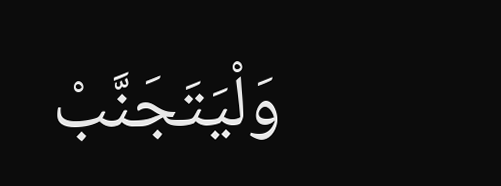وَلْيَتَجَنَّبْ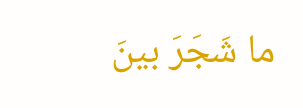ما شَجَرَ بينَ